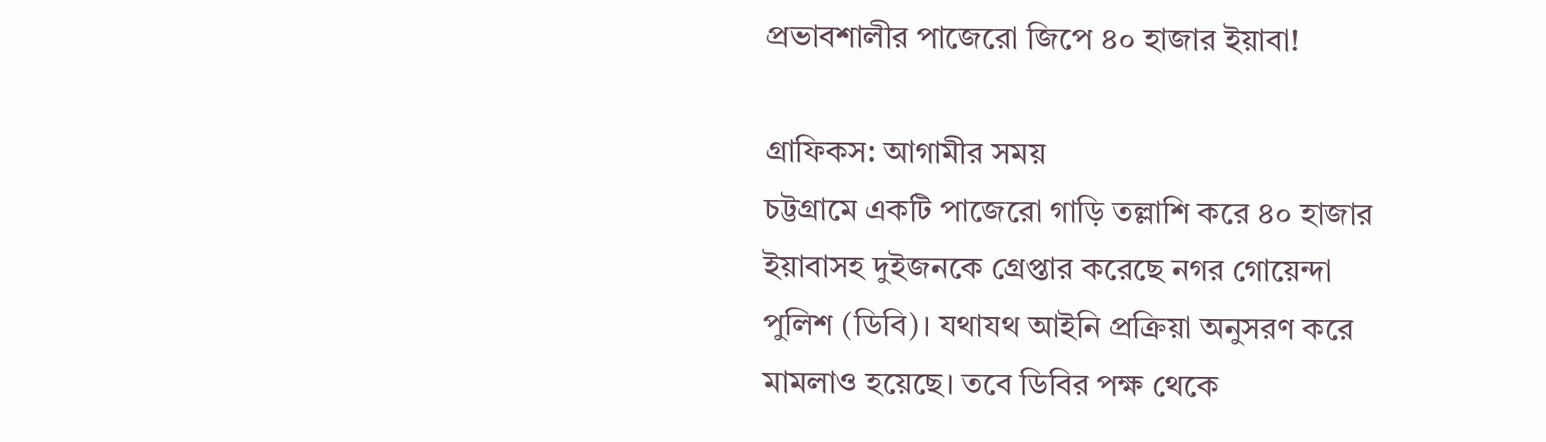প্রভাবশালীর পাজেরো জিপে ৪০ হাজার ইয়াবা!

গ্রাফিকস: আগামীর সময়
চট্টগ্রামে একটি পাজেরো গাড়ি তল্লাশি করে ৪০ হাজার ইয়াবাসহ দুইজনকে গ্রেপ্তার করেছে নগর গোয়েন্দা পুলিশ (ডিবি)। যথাযথ আইনি প্রক্রিয়া অনুসরণ করে মামলাও হয়েছে। তবে ডিবির পক্ষ থেকে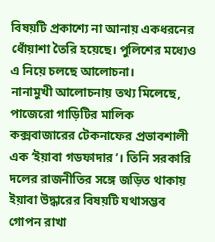বিষয়টি প্রকাশ্যে না আনায় একধরনের ধোঁয়াশা তৈরি হয়েছে। পুলিশের মধ্যেও এ নিয়ে চলছে আলোচনা।
নানামুখী আলোচনায় তথ্য মিলেছে, পাজেরো গাড়িটির মালিক কক্সবাজারের টেকনাফের প্রভাবশালী এক ‘ইয়াবা গডফাদার’। তিনি সরকারি দলের রাজনীতির সঙ্গে জড়িত থাকায় ইয়াবা উদ্ধারের বিষয়টি যথাসম্ভব গোপন রাখা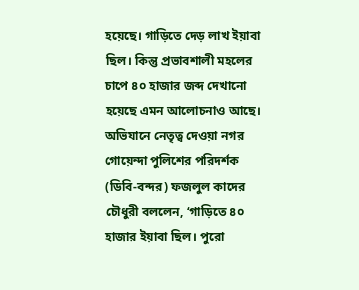হয়েছে। গাড়িতে দেড় লাখ ইয়াবা ছিল। কিন্তু প্রভাবশালী মহলের চাপে ৪০ হাজার জব্দ দেখানো হয়েছে এমন আলোচনাও আছে।
অভিযানে নেতৃত্ব দেওয়া নগর গোয়েন্দা পুলিশের পরিদর্শক (ডিবি-বন্দর) ফজলুল কাদের চৌধুরী বললেন, ‘গাড়িতে ৪০ হাজার ইয়াবা ছিল। পুরো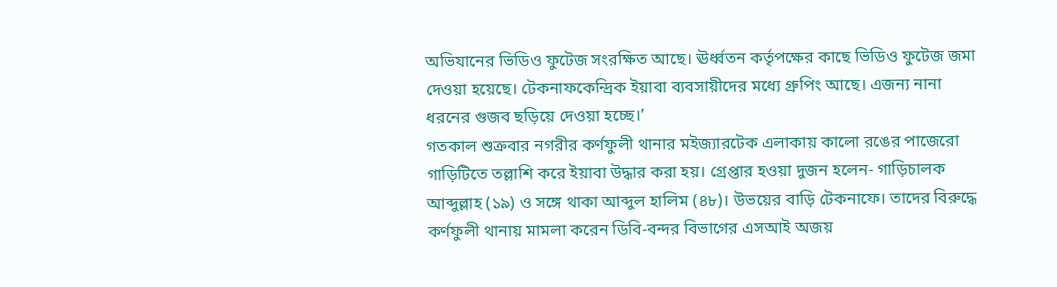অভিযানের ভিডিও ফুটেজ সংরক্ষিত আছে। ঊর্ধ্বতন কর্তৃপক্ষের কাছে ভিডিও ফুটেজ জমা দেওয়া হয়েছে। টেকনাফকেন্দ্রিক ইয়াবা ব্যবসায়ীদের মধ্যে গ্রুপিং আছে। এজন্য নানা ধরনের গুজব ছড়িয়ে দেওয়া হচ্ছে।’
গতকাল শুক্রবার নগরীর কর্ণফুলী থানার মইজ্যারটেক এলাকায় কালো রঙের পাজেরো গাড়িটিতে তল্লাশি করে ইয়াবা উদ্ধার করা হয়। গ্রেপ্তার হওয়া দুজন হলেন- গাড়িচালক আব্দুল্লাহ (১৯) ও সঙ্গে থাকা আব্দুল হালিম (৪৮)। উভয়ের বাড়ি টেকনাফে। তাদের বিরুদ্ধে কর্ণফুলী থানায় মামলা করেন ডিবি-বন্দর বিভাগের এসআই অজয়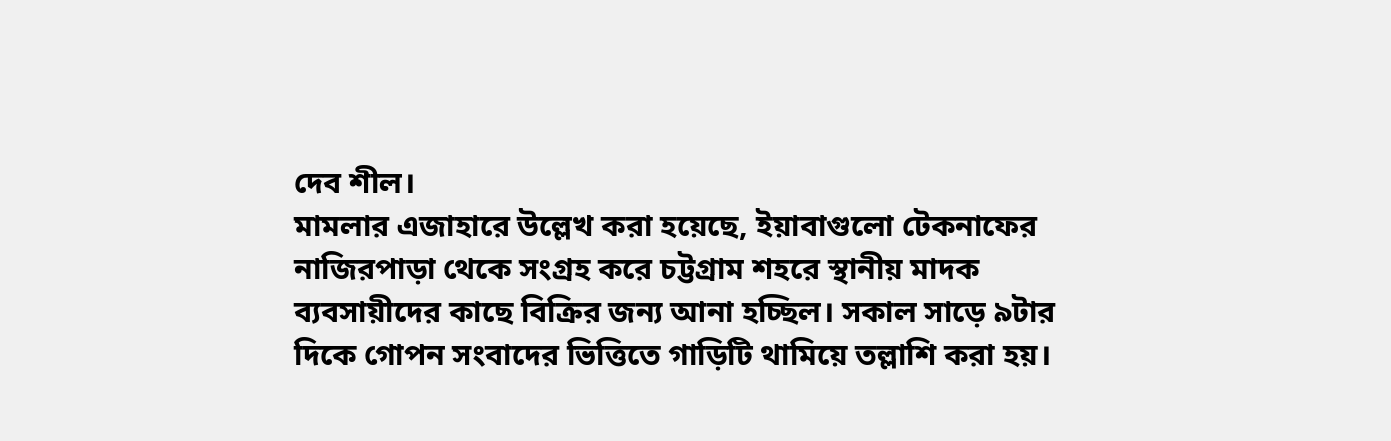দেব শীল।
মামলার এজাহারে উল্লেখ করা হয়েছে, ইয়াবাগুলো টেকনাফের নাজিরপাড়া থেকে সংগ্রহ করে চট্টগ্রাম শহরে স্থানীয় মাদক ব্যবসায়ীদের কাছে বিক্রির জন্য আনা হচ্ছিল। সকাল সাড়ে ৯টার দিকে গোপন সংবাদের ভিত্তিতে গাড়িটি থামিয়ে তল্লাশি করা হয়।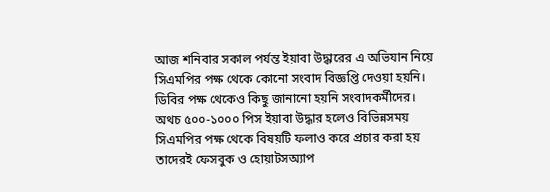আজ শনিবার সকাল পর্যন্ত ইয়াবা উদ্ধারের এ অভিযান নিয়ে সিএমপির পক্ষ থেকে কোনো সংবাদ বিজ্ঞপ্তি দেওয়া হয়নি। ডিবির পক্ষ থেকেও কিছু জানানো হয়নি সংবাদকর্মীদের। অথচ ৫০০-১০০০ পিস ইয়াবা উদ্ধার হলেও বিভিন্নসময় সিএমপির পক্ষ থেকে বিষয়টি ফলাও করে প্রচার করা হয় তাদেরই ফেসবুক ও হোয়াটসঅ্যাপ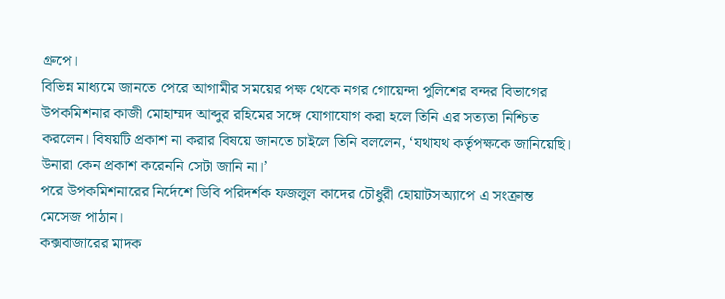গ্রুপে।
বিভিন্ন মাধ্যমে জানতে পেরে আগামীর সময়ের পক্ষ থেকে নগর গোয়েন্দা পুলিশের বন্দর বিভাগের উপকমিশনার কাজী মোহাম্মদ আব্দুর রহিমের সঙ্গে যোগাযোগ করা হলে তিনি এর সত্যতা নিশ্চিত করলেন। বিষয়টি প্রকাশ না করার বিষয়ে জানতে চাইলে তিনি বললেন, ‘যথাযথ কর্তৃপক্ষকে জানিয়েছি। উনারা কেন প্রকাশ করেননি সেটা জানি না।’
পরে উপকমিশনারের নির্দেশে ডিবি পরিদর্শক ফজলুল কাদের চৌধুরী হোয়াটসঅ্যাপে এ সংক্রান্ত মেসেজ পাঠান।
কক্সবাজারের মাদক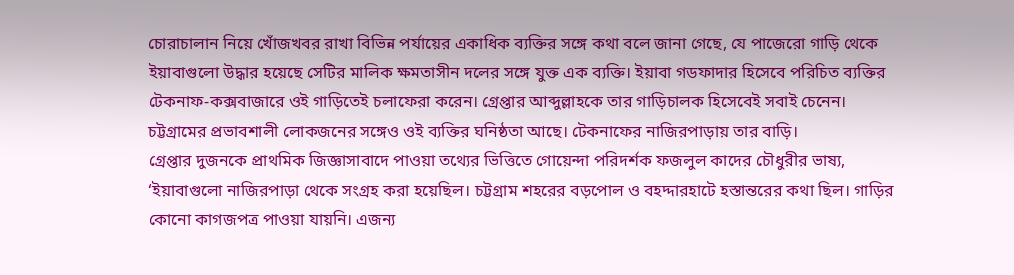চোরাচালান নিয়ে খোঁজখবর রাখা বিভিন্ন পর্যায়ের একাধিক ব্যক্তির সঙ্গে কথা বলে জানা গেছে, যে পাজেরো গাড়ি থেকে ইয়াবাগুলো উদ্ধার হয়েছে সেটির মালিক ক্ষমতাসীন দলের সঙ্গে যুক্ত এক ব্যক্তি। ইয়াবা গডফাদার হিসেবে পরিচিত ব্যক্তির টেকনাফ-কক্সবাজারে ওই গাড়িতেই চলাফেরা করেন। গ্রেপ্তার আব্দুল্লাহকে তার গাড়িচালক হিসেবেই সবাই চেনেন। চট্টগ্রামের প্রভাবশালী লোকজনের সঙ্গেও ওই ব্যক্তির ঘনিষ্ঠতা আছে। টেকনাফের নাজিরপাড়ায় তার বাড়ি।
গ্রেপ্তার দুজনকে প্রাথমিক জিজ্ঞাসাবাদে পাওয়া তথ্যের ভিত্তিতে গোয়েন্দা পরিদর্শক ফজলুল কাদের চৌধুরীর ভাষ্য, ‘ইয়াবাগুলো নাজিরপাড়া থেকে সংগ্রহ করা হয়েছিল। চট্টগ্রাম শহরের বড়পোল ও বহদ্দারহাটে হস্তান্তরের কথা ছিল। গাড়ির কোনো কাগজপত্র পাওয়া যায়নি। এজন্য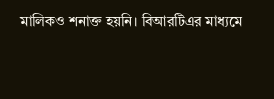মালিকও শনাক্ত হয়নি। বিআরটিএর মাধ্যমে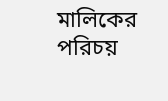মালিকের পরিচয়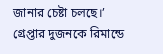জানার চেষ্টা চলছে।’
গ্রেপ্তার দুজনকে রিমান্ডে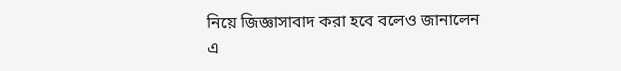নিয়ে জিজ্ঞাসাবাদ করা হবে বলেও জানালেন এ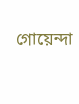গোয়েন্দা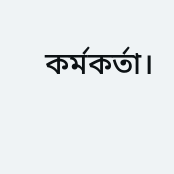কর্মকর্তা।